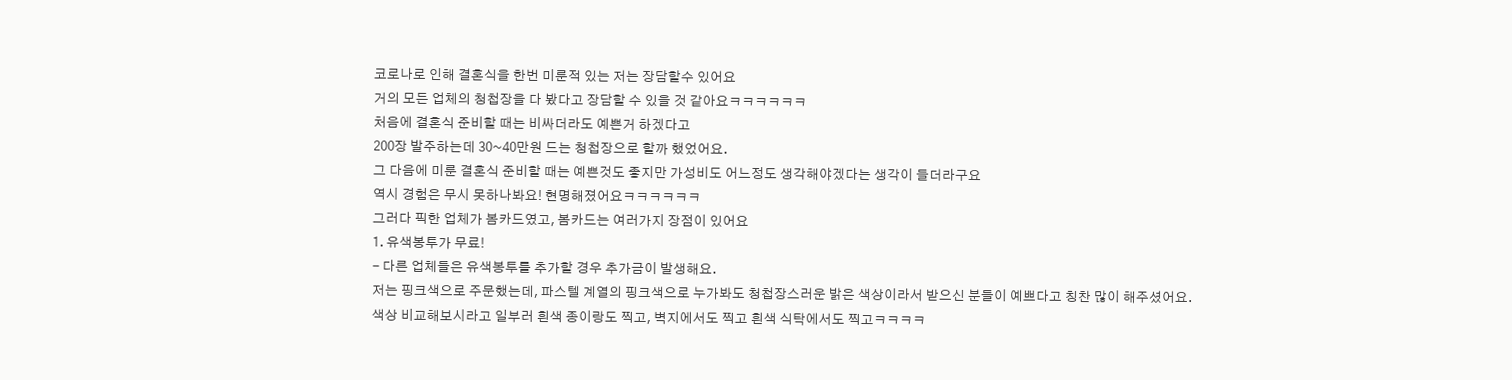코로나로 인해 결혼식을 한번 미룬적 있는 저는 장담할수 있어요
거의 모든 업체의 청첩장을 다 봤다고 장담할 수 있을 것 같아요ㅋㅋㅋㅋㅋㅋ
처음에 결혼식 준비할 때는 비싸더라도 예쁜거 하겠다고
200장 발주하는데 30~40만원 드는 청첩장으로 할까 했었어요.
그 다음에 미룬 결혼식 준비할 때는 예쁜것도 좋지만 가성비도 어느정도 생각해야겠다는 생각이 들더라구요
역시 경험은 무시 못하나봐요! 현명해졌어요ㅋㅋㅋㅋㅋㅋ
그러다 픽한 업체가 봄카드였고, 봄카드는 여러가지 장점이 있어요
1. 유색봉투가 무료!
- 다른 업체들은 유색봉투를 추가할 경우 추가금이 발생해요.
저는 핑크색으로 주문했는데, 파스텔 계열의 핑크색으로 누가봐도 청첩장스러운 밝은 색상이라서 받으신 분들이 예쁘다고 칭찬 많이 해주셨어요.
색상 비교해보시라고 일부러 흰색 종이랑도 찍고, 벽지에서도 찍고 흰색 식탁에서도 찍고ㅋㅋㅋㅋ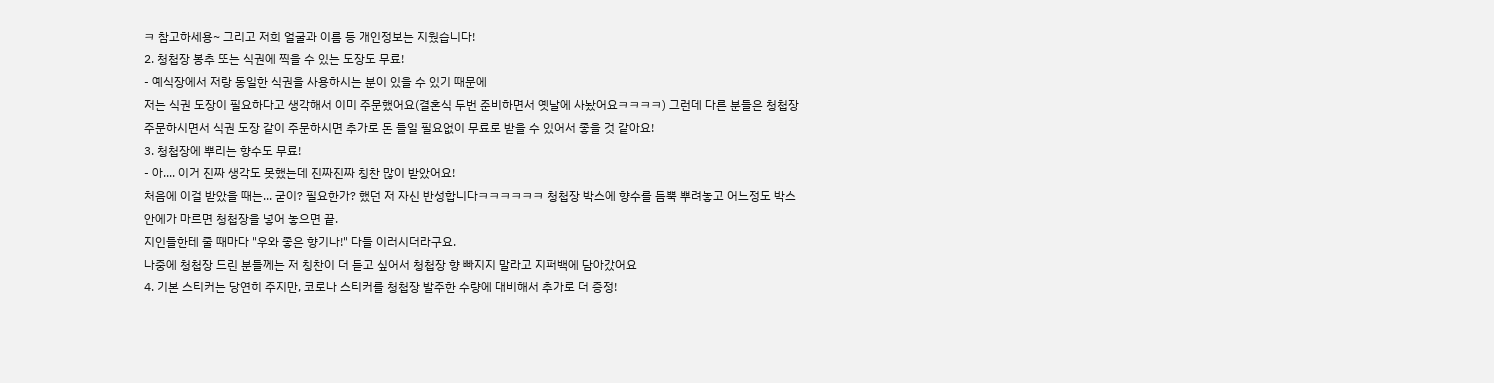ㅋ 참고하세용~ 그리고 저희 얼굴과 이름 등 개인정보는 지웠습니다!
2. 청첩장 봉추 또는 식권에 찍을 수 있는 도장도 무료!
- 예식장에서 저랑 동일한 식권을 사용하시는 분이 있을 수 있기 때문에
저는 식권 도장이 필요하다고 생각해서 이미 주문했어요(결혼식 두번 준비하면서 옛날에 사놨어요ㅋㅋㅋㅋ) 그런데 다른 분들은 청첩장 주문하시면서 식권 도장 같이 주문하시면 추가로 돈 들일 필요없이 무료로 받을 수 있어서 좋을 것 같아요!
3. 청첩장에 뿌리는 향수도 무료!
- 아.... 이거 진짜 생각도 못했는데 진짜진짜 칭찬 많이 받았어요!
처음에 이걸 받았을 때는... 굳이? 필요한가? 했던 저 자신 반성합니다ㅋㅋㅋㅋㅋㅋ 청첩장 박스에 향수를 듬뿍 뿌려놓고 어느정도 박스 안에가 마르면 청첩장을 넣어 놓으면 끝.
지인들한테 줄 때마다 "우와 좋은 향기나!" 다들 이러시더라구요.
나중에 청첩장 드린 분들께는 저 칭찬이 더 듣고 싶어서 청첩장 향 빠지지 말라고 지퍼백에 담아갔어요
4. 기본 스티커는 당연히 주지만, 코로나 스티커를 청첩장 발주한 수량에 대비해서 추가로 더 증정!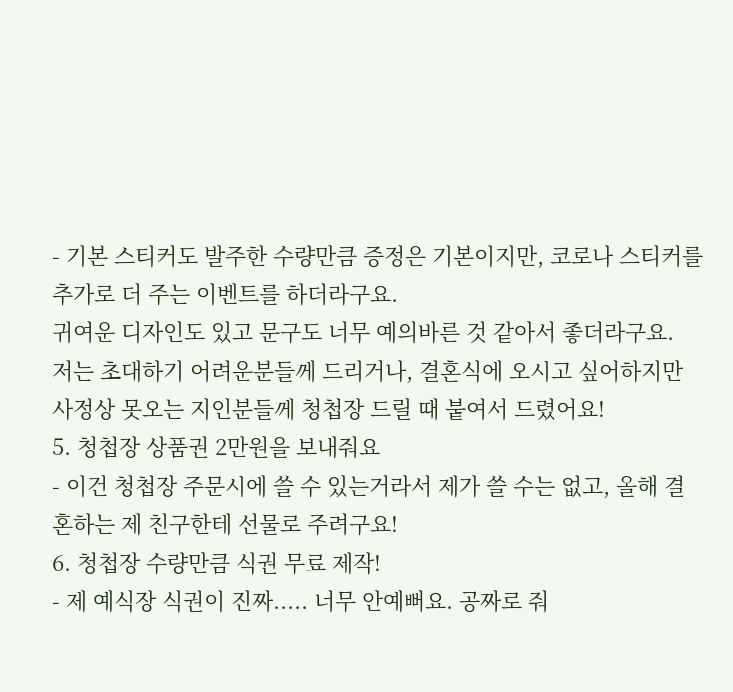- 기본 스티커도 발주한 수량만큼 증정은 기본이지만, 코로나 스티커를 추가로 더 주는 이벤트를 하더라구요.
귀여운 디자인도 있고 문구도 너무 예의바른 것 같아서 좋더라구요.
저는 초대하기 어려운분들께 드리거나, 결혼식에 오시고 싶어하지만 사정상 못오는 지인분들께 청첩장 드릴 때 붙여서 드렸어요!
5. 청첩장 상품권 2만원을 보내줘요
- 이건 청첩장 주문시에 쓸 수 있는거라서 제가 쓸 수는 없고, 올해 결혼하는 제 친구한테 선물로 주려구요!
6. 청첩장 수량만큼 식권 무료 제작!
- 제 예식장 식권이 진짜..... 너무 안예뻐요. 공짜로 줘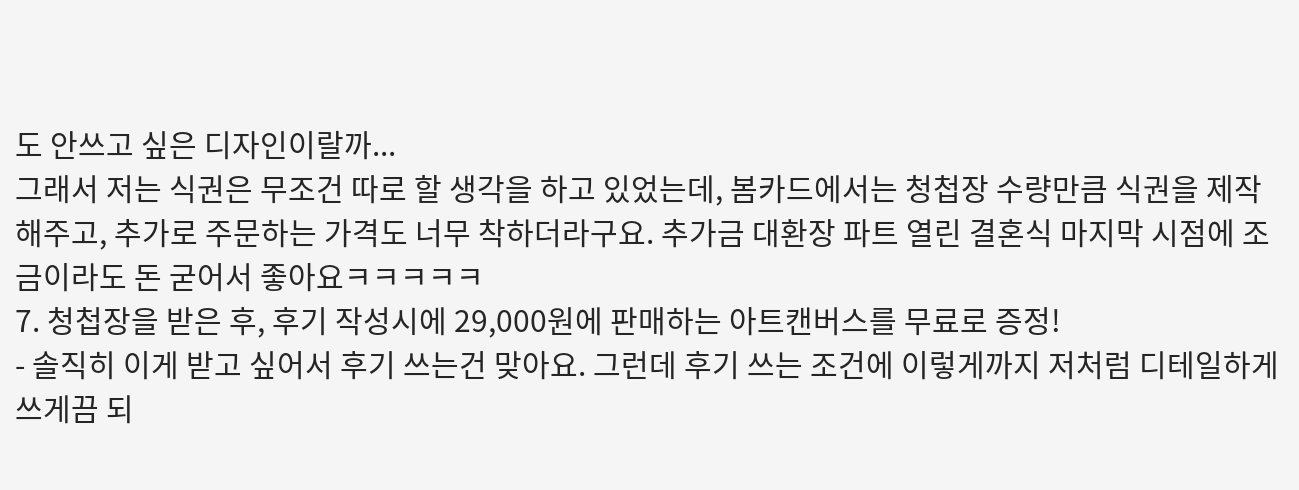도 안쓰고 싶은 디자인이랄까...
그래서 저는 식권은 무조건 따로 할 생각을 하고 있었는데, 봄카드에서는 청첩장 수량만큼 식권을 제작해주고, 추가로 주문하는 가격도 너무 착하더라구요. 추가금 대환장 파트 열린 결혼식 마지막 시점에 조금이라도 돈 굳어서 좋아요ㅋㅋㅋㅋㅋ
7. 청첩장을 받은 후, 후기 작성시에 29,000원에 판매하는 아트캔버스를 무료로 증정!
- 솔직히 이게 받고 싶어서 후기 쓰는건 맞아요. 그런데 후기 쓰는 조건에 이렇게까지 저처럼 디테일하게 쓰게끔 되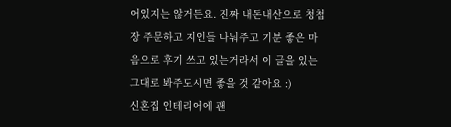어있지는 않거든요. 진짜 내돈내산으로 청첩장 주문하고 지인들 나눠주고 기분 좋은 마음으로 후기 쓰고 있는거라서 이 글을 있는 그대로 봐주도시면 좋을 것 같아요 :)
신혼집 인테리어에 괜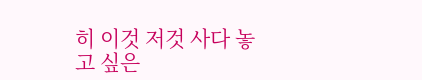히 이것 저것 사다 놓고 싶은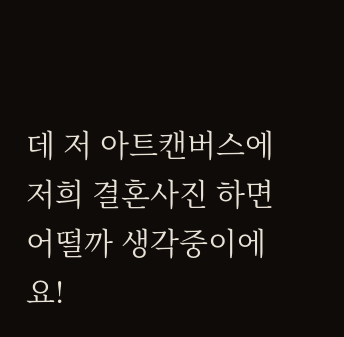데 저 아트캔버스에 저희 결혼사진 하면 어떨까 생각중이에요!